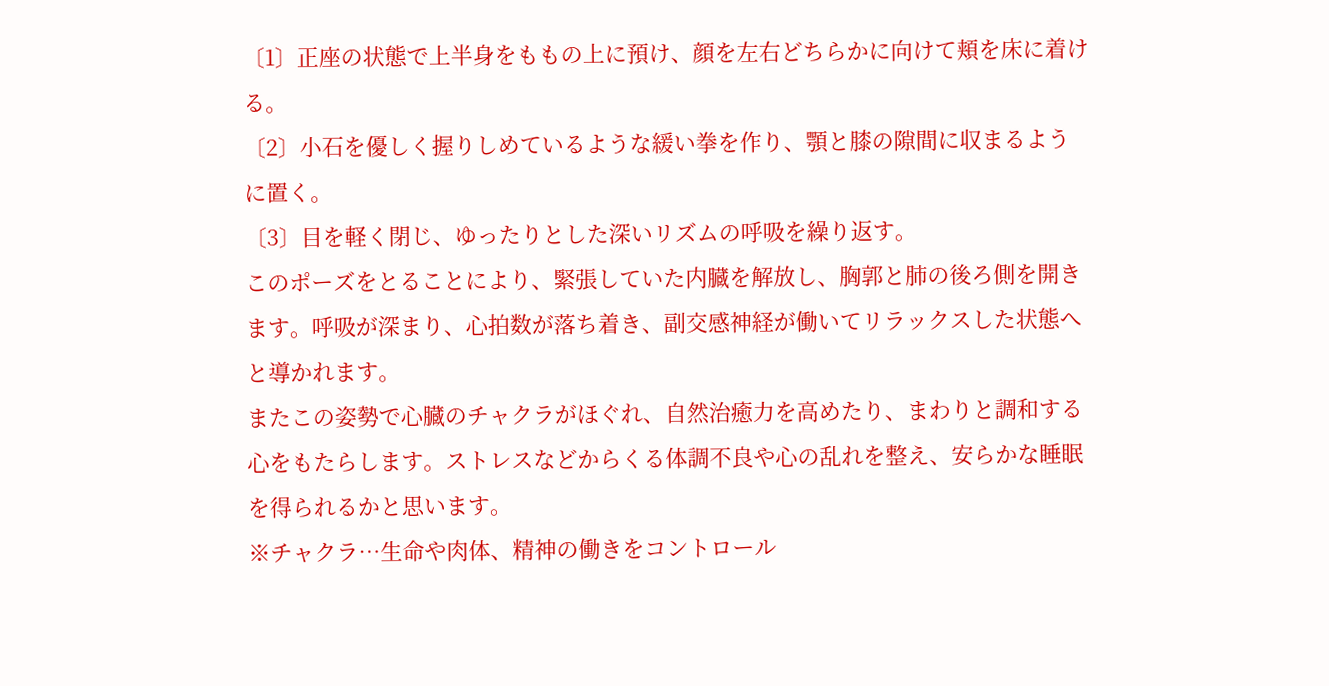〔1〕正座の状態で上半身をももの上に預け、顔を左右どちらかに向けて頬を床に着ける。
〔2〕小石を優しく握りしめているような緩い拳を作り、顎と膝の隙間に収まるように置く。
〔3〕目を軽く閉じ、ゆったりとした深いリズムの呼吸を繰り返す。
このポーズをとることにより、緊張していた内臓を解放し、胸郭と肺の後ろ側を開きます。呼吸が深まり、心拍数が落ち着き、副交感神経が働いてリラックスした状態へと導かれます。
またこの姿勢で心臓のチャクラがほぐれ、自然治癒力を高めたり、まわりと調和する心をもたらします。ストレスなどからくる体調不良や心の乱れを整え、安らかな睡眠を得られるかと思います。
※チャクラ…生命や肉体、精神の働きをコントロール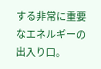する非常に重要なエネルギーの出入り口。